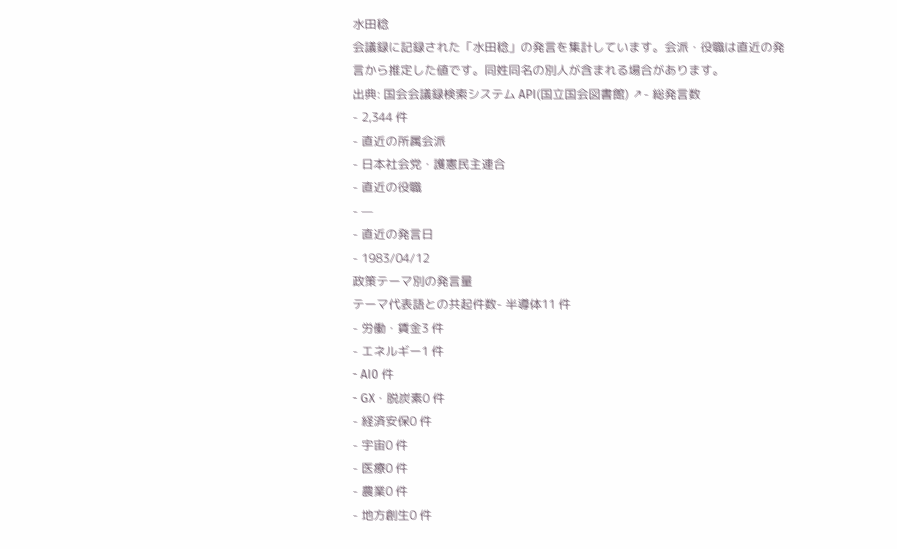水田稔
会議録に記録された「水田稔」の発言を集計しています。会派・役職は直近の発言から推定した値です。同姓同名の別人が含まれる場合があります。
出典: 国会会議録検索システム API(国立国会図書館) ↗- 総発言数
- 2,344 件
- 直近の所属会派
- 日本社会党・護憲民主連合
- 直近の役職
- —
- 直近の発言日
- 1983/04/12
政策テーマ別の発言量
テーマ代表語との共起件数- 半導体11 件
- 労働・賃金3 件
- エネルギー1 件
- AI0 件
- GX・脱炭素0 件
- 経済安保0 件
- 宇宙0 件
- 医療0 件
- 農業0 件
- 地方創生0 件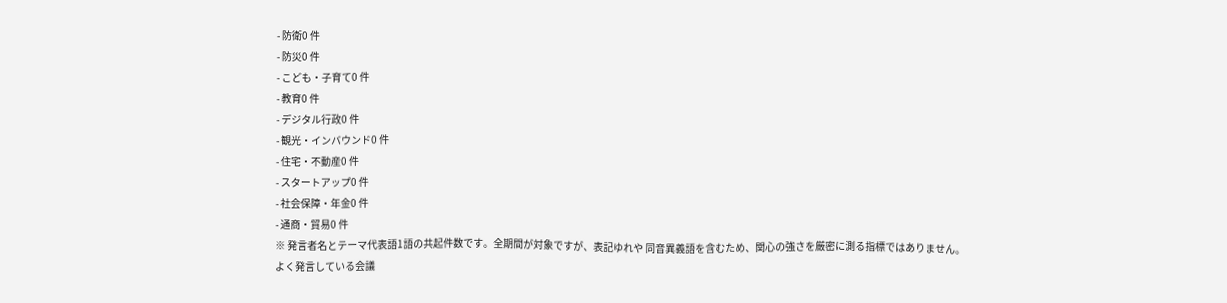- 防衛0 件
- 防災0 件
- こども・子育て0 件
- 教育0 件
- デジタル行政0 件
- 観光・インバウンド0 件
- 住宅・不動産0 件
- スタートアップ0 件
- 社会保障・年金0 件
- 通商・貿易0 件
※ 発言者名とテーマ代表語1語の共起件数です。全期間が対象ですが、表記ゆれや 同音異義語を含むため、関心の強さを厳密に測る指標ではありません。
よく発言している会議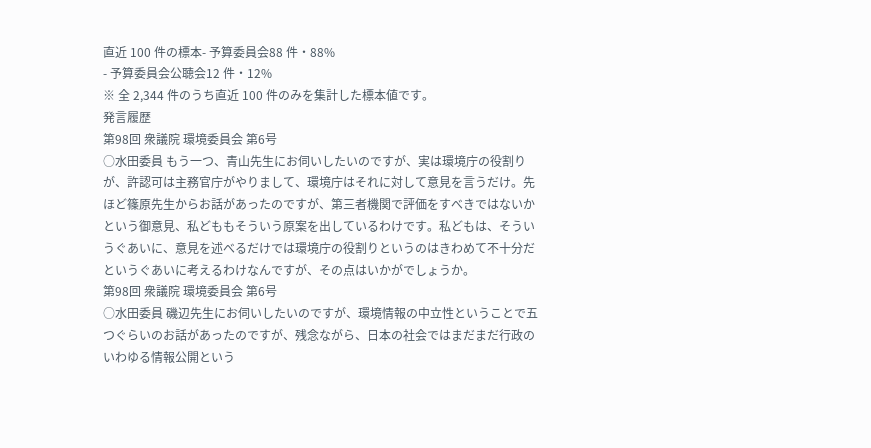直近 100 件の標本- 予算委員会88 件・88%
- 予算委員会公聴会12 件・12%
※ 全 2,344 件のうち直近 100 件のみを集計した標本値です。
発言履歴
第98回 衆議院 環境委員会 第6号
○水田委員 もう一つ、青山先生にお伺いしたいのですが、実は環境庁の役割りが、許認可は主務官庁がやりまして、環境庁はそれに対して意見を言うだけ。先ほど篠原先生からお話があったのですが、第三者機関で評価をすべきではないかという御意見、私どももそういう原案を出しているわけです。私どもは、そういうぐあいに、意見を述べるだけでは環境庁の役割りというのはきわめて不十分だというぐあいに考えるわけなんですが、その点はいかがでしょうか。
第98回 衆議院 環境委員会 第6号
○水田委員 磯辺先生にお伺いしたいのですが、環境情報の中立性ということで五つぐらいのお話があったのですが、残念ながら、日本の社会ではまだまだ行政のいわゆる情報公開という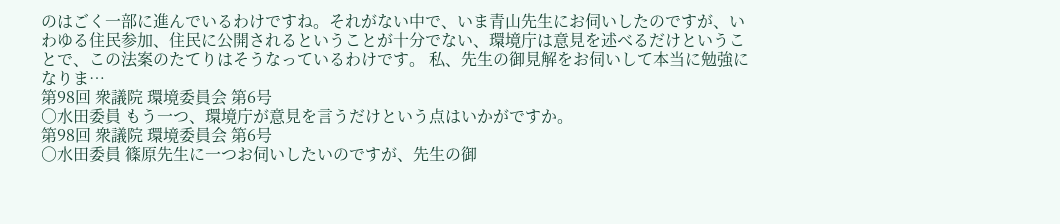のはごく一部に進んでいるわけですね。それがない中で、いま青山先生にお伺いしたのですが、いわゆる住民参加、住民に公開されるということが十分でない、環境庁は意見を述べるだけということで、この法案のたてりはそうなっているわけです。 私、先生の御見解をお伺いして本当に勉強になりま…
第98回 衆議院 環境委員会 第6号
○水田委員 もう一つ、環境庁が意見を言うだけという点はいかがですか。
第98回 衆議院 環境委員会 第6号
○水田委員 篠原先生に一つお伺いしたいのですが、先生の御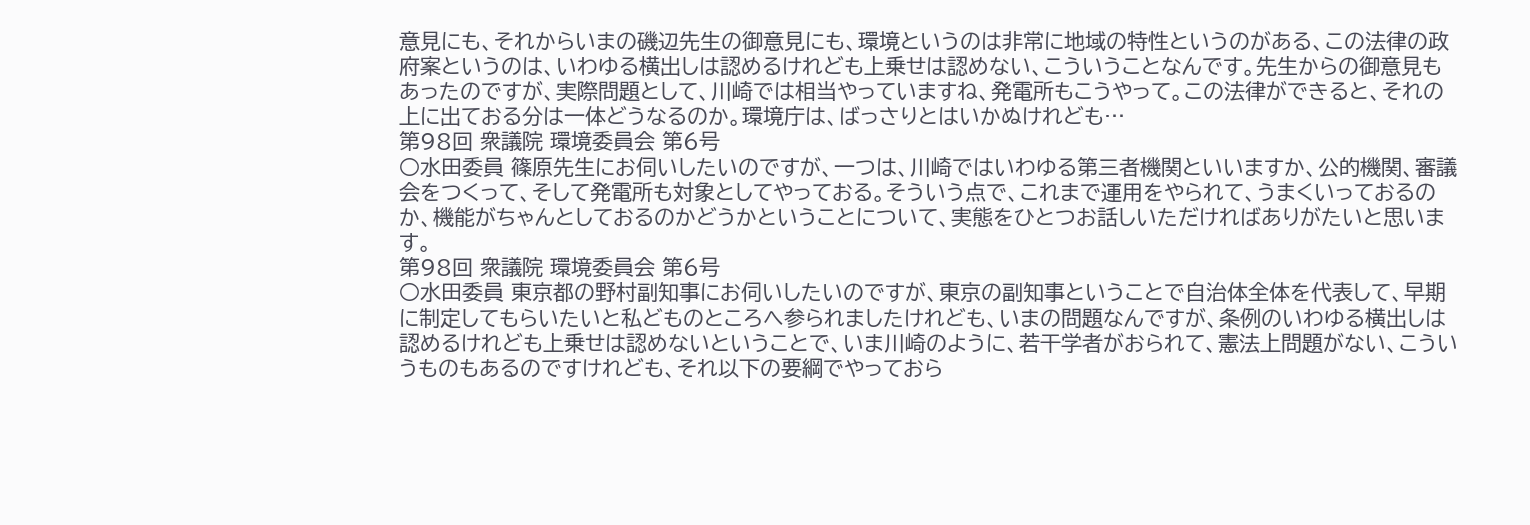意見にも、それからいまの磯辺先生の御意見にも、環境というのは非常に地域の特性というのがある、この法律の政府案というのは、いわゆる横出しは認めるけれども上乗せは認めない、こういうことなんです。先生からの御意見もあったのですが、実際問題として、川崎では相当やっていますね、発電所もこうやって。この法律ができると、それの上に出ておる分は一体どうなるのか。環境庁は、ばっさりとはいかぬけれども…
第98回 衆議院 環境委員会 第6号
○水田委員 篠原先生にお伺いしたいのですが、一つは、川崎ではいわゆる第三者機関といいますか、公的機関、審議会をつくって、そして発電所も対象としてやっておる。そういう点で、これまで運用をやられて、うまくいっておるのか、機能がちゃんとしておるのかどうかということについて、実態をひとつお話しいただければありがたいと思います。
第98回 衆議院 環境委員会 第6号
○水田委員 東京都の野村副知事にお伺いしたいのですが、東京の副知事ということで自治体全体を代表して、早期に制定してもらいたいと私どものところへ参られましたけれども、いまの問題なんですが、条例のいわゆる横出しは認めるけれども上乗せは認めないということで、いま川崎のように、若干学者がおられて、憲法上問題がない、こういうものもあるのですけれども、それ以下の要綱でやっておら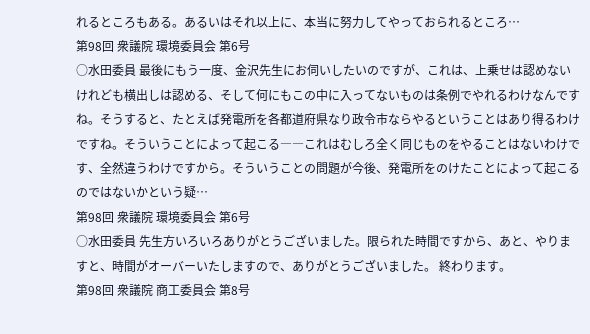れるところもある。あるいはそれ以上に、本当に努力してやっておられるところ…
第98回 衆議院 環境委員会 第6号
○水田委員 最後にもう一度、金沢先生にお伺いしたいのですが、これは、上乗せは認めないけれども横出しは認める、そして何にもこの中に入ってないものは条例でやれるわけなんですね。そうすると、たとえば発電所を各都道府県なり政令市ならやるということはあり得るわけですね。そういうことによって起こる――これはむしろ全く同じものをやることはないわけです、全然違うわけですから。そういうことの問題が今後、発電所をのけたことによって起こるのではないかという疑…
第98回 衆議院 環境委員会 第6号
○水田委員 先生方いろいろありがとうございました。限られた時間ですから、あと、やりますと、時間がオーバーいたしますので、ありがとうございました。 終わります。
第98回 衆議院 商工委員会 第8号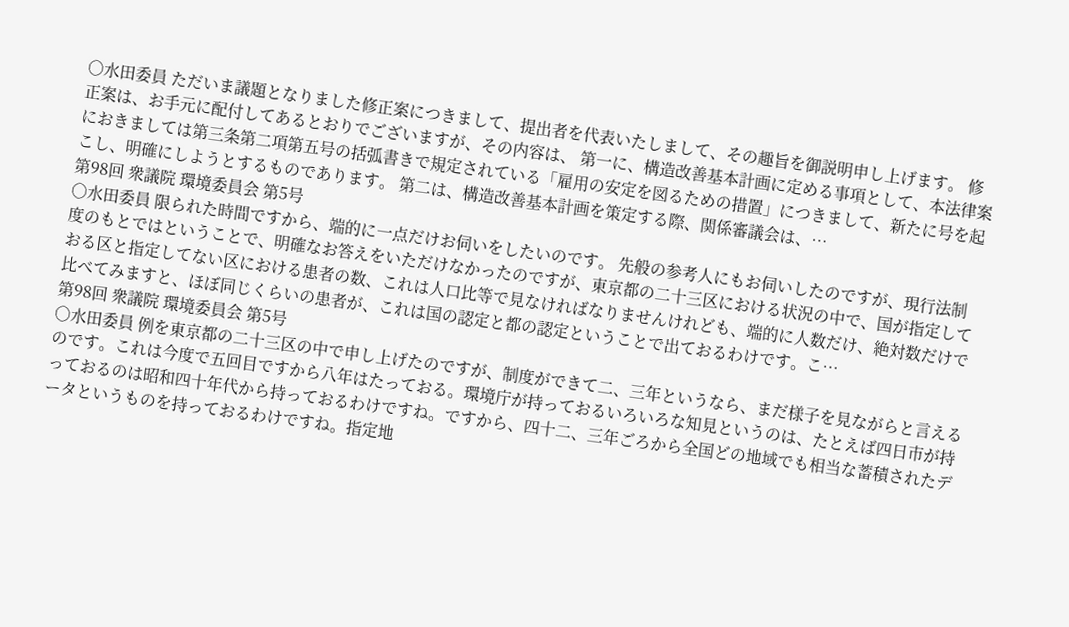○水田委員 ただいま議題となりました修正案につきまして、提出者を代表いたしまして、その趣旨を御説明申し上げます。 修正案は、お手元に配付してあるとおりでございますが、その内容は、 第一に、構造改善基本計画に定める事項として、本法律案におきましては第三条第二項第五号の括弧書きで規定されている「雇用の安定を図るための措置」につきまして、新たに号を起こし、明確にしようとするものであります。 第二は、構造改善基本計画を策定する際、関係審議会は、…
第98回 衆議院 環境委員会 第5号
○水田委員 限られた時間ですから、端的に一点だけお伺いをしたいのです。 先般の参考人にもお伺いしたのですが、現行法制度のもとではということで、明確なお答えをいただけなかったのですが、東京都の二十三区における状況の中で、国が指定しておる区と指定してない区における患者の数、これは人口比等で見なければなりませんけれども、端的に人数だけ、絶対数だけで比べてみますと、ほぼ同じくらいの患者が、これは国の認定と都の認定ということで出ておるわけです。こ…
第98回 衆議院 環境委員会 第5号
○水田委員 例を東京都の二十三区の中で申し上げたのですが、制度ができて二、三年というなら、まだ様子を見ながらと言えるのです。これは今度で五回目ですから八年はたっておる。環境庁が持っておるいろいろな知見というのは、たとえば四日市が持っておるのは昭和四十年代から持っておるわけですね。ですから、四十二、三年ごろから全国どの地域でも相当な蓄積されたデータというものを持っておるわけですね。指定地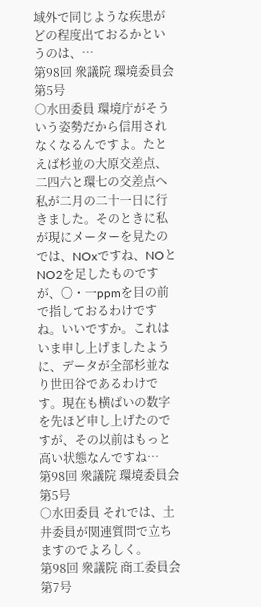域外で同じような疾患がどの程度出ておるかというのは、…
第98回 衆議院 環境委員会 第5号
○水田委員 環境庁がそういう姿勢だから信用されなくなるんですよ。たとえば杉並の大原交差点、二四六と環七の交差点へ私が二月の二十一日に行きました。そのときに私が現にメーターを見たのでは、NOxですね、NOとNO2を足したものですが、〇・一ppmを目の前で指しておるわけですね。いいですか。これはいま申し上げましたように、データが全部杉並なり世田谷であるわけです。現在も横ばいの数字を先ほど申し上げたのですが、その以前はもっと高い状態なんですね…
第98回 衆議院 環境委員会 第5号
○水田委員 それでは、土井委員が関連質問で立ちますのでよろしく。
第98回 衆議院 商工委員会 第7号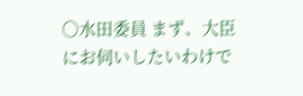○水田委員 まず、大臣にお伺いしたいわけで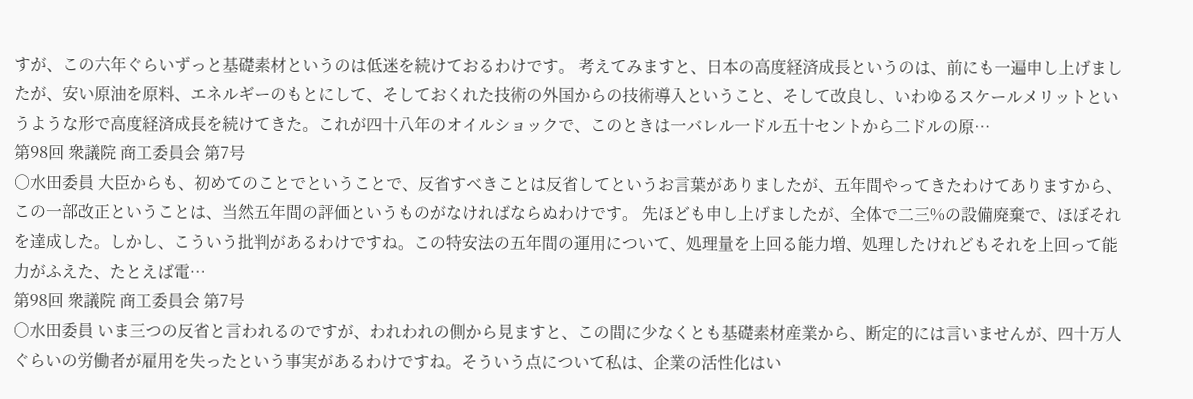すが、この六年ぐらいずっと基礎素材というのは低迷を続けておるわけです。 考えてみますと、日本の高度経済成長というのは、前にも一遍申し上げましたが、安い原油を原料、エネルギーのもとにして、そしておくれた技術の外国からの技術導入ということ、そして改良し、いわゆるスケールメリットというような形で高度経済成長を続けてきた。これが四十八年のオイルショックで、このときは一バレル一ドル五十セントから二ドルの原…
第98回 衆議院 商工委員会 第7号
○水田委員 大臣からも、初めてのことでということで、反省すべきことは反省してというお言葉がありましたが、五年間やってきたわけてありますから、この一部改正ということは、当然五年間の評価というものがなければならぬわけです。 先ほども申し上げましたが、全体で二三%の設備廃棄で、ほぼそれを達成した。しかし、こういう批判があるわけですね。この特安法の五年間の運用について、処理量を上回る能力増、処理したけれどもそれを上回って能力がふえた、たとえば電…
第98回 衆議院 商工委員会 第7号
○水田委員 いま三つの反省と言われるのですが、われわれの側から見ますと、この間に少なくとも基礎素材産業から、断定的には言いませんが、四十万人ぐらいの労働者が雇用を失ったという事実があるわけですね。そういう点について私は、企業の活性化はい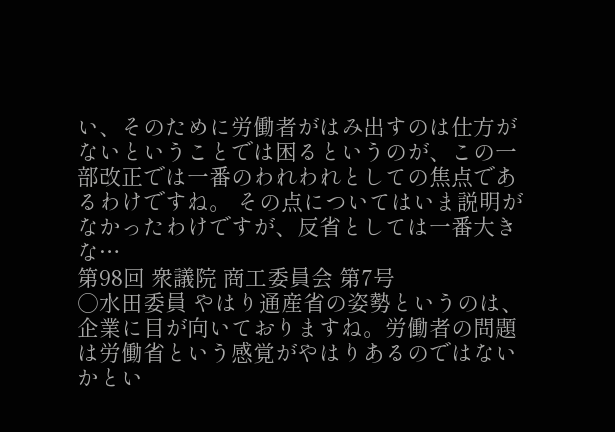い、そのために労働者がはみ出すのは仕方がないということでは困るというのが、この一部改正では一番のわれわれとしての焦点であるわけですね。 その点についてはいま説明がなかったわけですが、反省としては一番大きな…
第98回 衆議院 商工委員会 第7号
○水田委員 やはり通産省の姿勢というのは、企業に目が向いておりますね。労働者の問題は労働省という感覚がやはりあるのではないかとい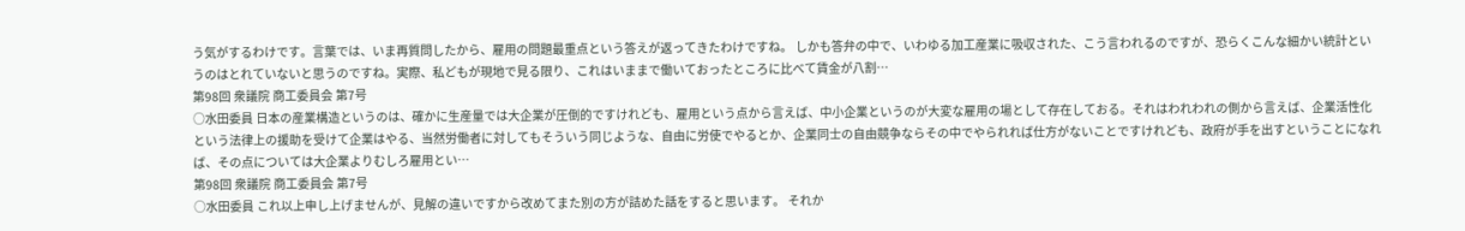う気がするわけです。言葉では、いま再質問したから、雇用の問題最重点という答えが返ってきたわけですね。 しかも答弁の中で、いわゆる加工産業に吸収された、こう言われるのですが、恐らくこんな細かい統計というのはとれていないと思うのですね。実際、私どもが現地で見る限り、これはいままで働いておったところに比べて賃金が八割…
第98回 衆議院 商工委員会 第7号
○水田委員 日本の産業構造というのは、確かに生産量では大企業が圧倒的ですけれども、雇用という点から言えば、中小企業というのが大変な雇用の場として存在しておる。それはわれわれの側から言えば、企業活性化という法律上の援助を受けて企業はやる、当然労働者に対してもそういう同じような、自由に労使でやるとか、企業同士の自由競争ならその中でやられれば仕方がないことですけれども、政府が手を出すということになれば、その点については大企業よりむしろ雇用とい…
第98回 衆議院 商工委員会 第7号
○水田委員 これ以上申し上げませんが、見解の違いですから改めてまた別の方が詰めた話をすると思います。 それか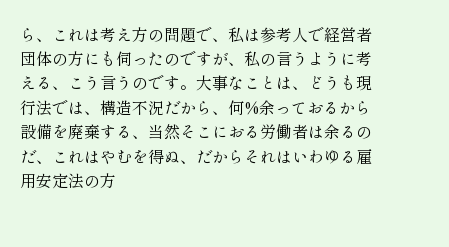ら、これは考え方の問題で、私は参考人で経営者団体の方にも伺ったのですが、私の言うように考える、こう言うのです。大事なことは、どうも現行法では、構造不況だから、何%余っておるから設備を廃棄する、当然そこにおる労働者は余るのだ、これはやむを得ぬ、だからそれはいわゆる雇用安定法の方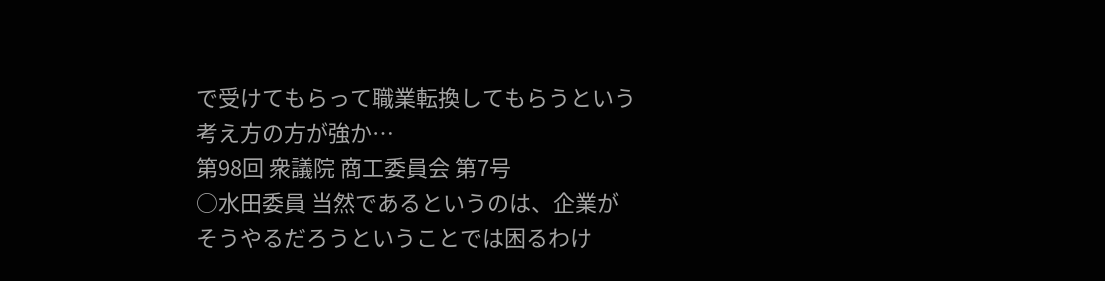で受けてもらって職業転換してもらうという考え方の方が強か…
第98回 衆議院 商工委員会 第7号
○水田委員 当然であるというのは、企業がそうやるだろうということでは困るわけ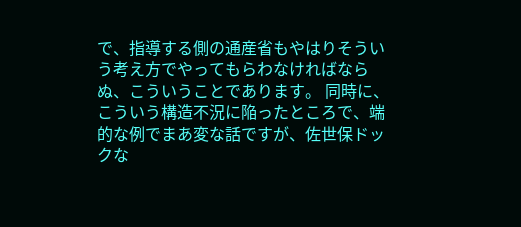で、指導する側の通産省もやはりそういう考え方でやってもらわなければならぬ、こういうことであります。 同時に、こういう構造不況に陥ったところで、端的な例でまあ変な話ですが、佐世保ドックな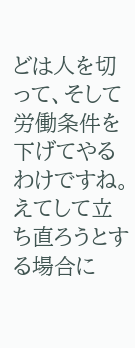どは人を切って、そして労働条件を下げてやるわけですね。えてして立ち直ろうとする場合に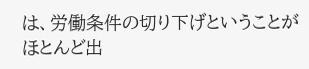は、労働条件の切り下げということがほとんど出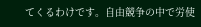てくるわけです。自由競争の中で労使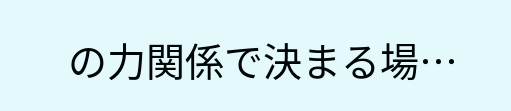の力関係で決まる場…